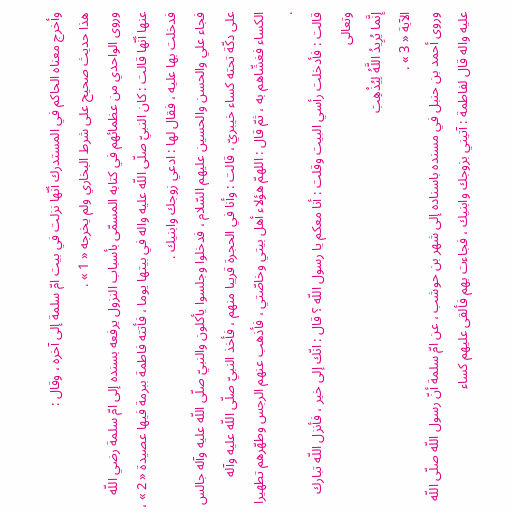وأخرج معناه الحاكم في المستدرك أنّها نزلت في بيت امّ سلمة إلى آخره ، وقال :
هذا حديث صحيح على شرط البخاري ولم يخرجه « 1 » .
وروى الواحدي من عظمائهم في كتابه المسمّى بأسباب النزول يرفعه بسنده إلى امّ سلمة رضي اللّه عنها أنّها قالت : كان النبيّ صلّى اللّه عليه واله في بيتها يوما ، فأتته فاطمة ببرمة فيها عصيدة « 2 » ، فدخلت بها عليه ، فقال لها : ادعي زوجك وابنيك .
فجاء علي والحسن والحسين عليهم السّلام ، فدخلوا وجلسوا يأكلون والنبيّ صلّى اللّه عليه وآله جالس على دكّة تحته كساء خيبريّ ، قالت : وأنا في الحجرة قريبا منهم ، فأخذ النبيّ صلّى اللّه عليه وآله الكساء فغشّاهم به ، ثمّ قال : اللهمّ هؤلاء أهل بيتي وخاصّتي ، فأذهب عنهم الرجس وطهّرهم تطهيرا .
قالت : فأدخلت رأسي البيت وقلت : أنا معكم يا رسول اللّه ؟ قال : انّك إلى خير ، فأنزل اللّه تبارك وتعالى
إِنَّما يُرِيدُ اللَّهُ لِيُذْهِبَ
الآية « 3 » .
وروى أحمد بن حنبل في مسنده باسناده إلى شهر بن حوشب ، عن امّ سلمة أنّ رسول اللّه صلّى اللّه عليه واله قال لفاطمة : آتيني بزوجك وابنيك ، فجاءت بهم فألقى عليهم كساء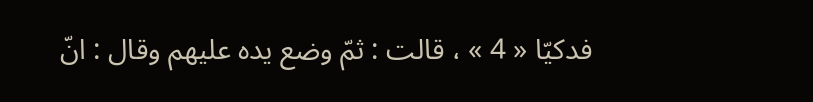فدكيّا « 4 » ، قالت : ثمّ وضع يده عليهم وقال : انّ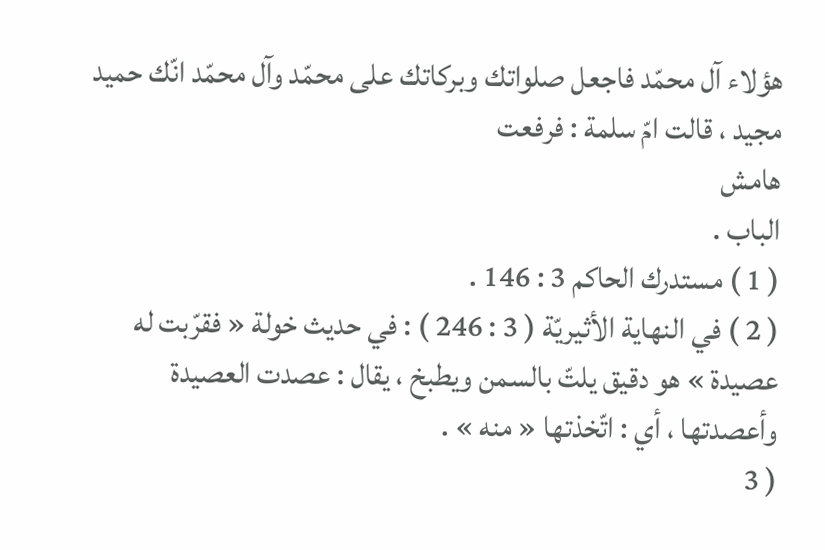هؤلاء آل محمّد فاجعل صلواتك وبركاتك على محمّد وآل محمّد انّك حميد مجيد ، قالت امّ سلمة : فرفعت
هامش
الباب .
( 1 ) مستدرك الحاكم 3 : 146 .
( 2 ) في النهاية الأثيريّة ( 3 : 246 ) : في حديث خولة « فقرّبت له عصيدة » هو دقيق يلتّ بالسمن ويطبخ ، يقال : عصدت العصيدة وأعصدتها ، أي : اتّخذتها « منه » .
( 3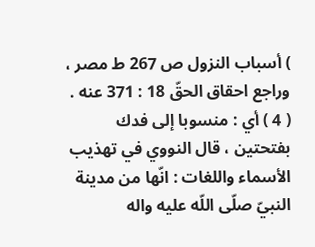) أسباب النزول ص 267 ط مصر ، وراجع احقاق الحقّ 18 : 371 عنه .
( 4 ) أي : منسوبا إلى فدك بفتحتين ، قال النووي في تهذيب الأسماء واللغات : انّها من مدينة النبيّ صلّى اللّه عليه واله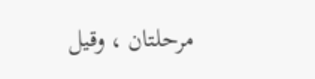مرحلتان ، وقيل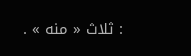: ثلاث « منه » .